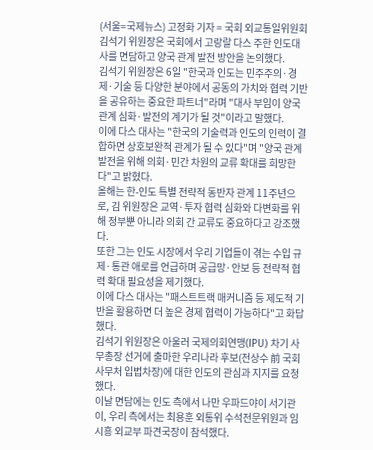(서울=국제뉴스) 고정화 기자 = 국회 외교통일위원회 김석기 위원장은 국회에서 고랑랄 다스 주한 인도대사를 면담하고 양국 관계 발전 방안을 논의했다.
김석기 위원장은 6일 "한국과 인도는 민주주의·경제·기술 등 다양한 분야에서 공동의 가치와 협력 기반을 공유하는 중요한 파트너"라며 "대사 부임이 양국 관계 심화·발전의 계기가 될 것"이라고 말했다.
이에 다스 대사는 "한국의 기술력과 인도의 인력이 결합하면 상호보완적 관계가 될 수 있다"며 "양국 관계 발전을 위해 의회·민간 차원의 교류 확대를 희망한다"고 밝혔다.
올해는 한-인도 특별 전략적 동반자 관계 11주년으로, 김 위원장은 교역·투자 협력 심화와 다변화를 위해 정부뿐 아니라 의회 간 교류도 중요하다고 강조했다.
또한 그는 인도 시장에서 우리 기업들이 겪는 수입 규제·통관 애로를 언급하며 공급망·안보 등 전략적 협력 확대 필요성을 제기했다.
이에 다스 대사는 "패스트트랙 매커니즘 등 제도적 기반을 활용하면 더 높은 경제 협력이 가능하다"고 화답했다.
김석기 위원장은 아울러 국제의회연맹(IPU) 차기 사무총장 선거에 출마한 우리나라 후보(전상수 前 국회사무처 입법차장)에 대한 인도의 관심과 지지를 요청했다.
이날 면담에는 인도 측에서 나만 우파드야이 서기관이, 우리 측에서는 최용훈 외통위 수석전문위원과 임시흥 외교부 파견국장이 참석했다.